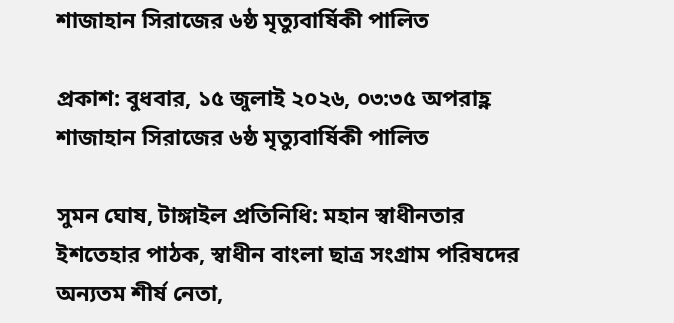শাজাহান সিরাজের ৬ষ্ঠ মৃত্যুবার্ষিকী পালিত

প্রকাশ: বুধবার, ১৫ জুলাই ২০২৬, ০৩:৩৫ অপরাহ্ণ
শাজাহান সিরাজের ৬ষ্ঠ মৃত্যুবার্ষিকী পালিত

সুমন ঘোষ, টাঙ্গাইল প্রতিনিধি: মহান স্বাধীনতার ইশতেহার পাঠক, স্বাধীন বাংলা ছাত্র সংগ্রাম পরিষদের অন্যতম শীর্ষ নেতা,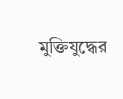মুক্তিযুদ্ধের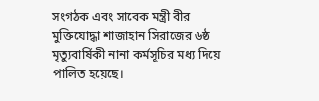সংগঠক এবং সাবেক মন্ত্রী বীর মুক্তিযোদ্ধা শাজাহান সিরাজের ৬ষ্ঠ মৃত্যুবার্ষিকী নানা কর্মসূচির মধ্য দিয়ে পালিত হয়েছে।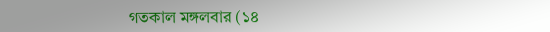গতকাল মঙ্গলবার (১৪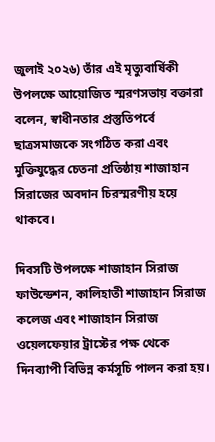জুলাই ২০২৬) তাঁর এই মৃত্যুবার্ষিকী উপলক্ষে আয়োজিত স্মরণসভায় বক্তারা বলেন, স্বাধীনতার প্রস্তুতিপর্বে ছাত্রসমাজকে সংগঠিত করা এবং মুক্তিযুদ্ধের চেতনা প্রতিষ্ঠায় শাজাহান সিরাজের অবদান চিরস্মরণীয় হয়ে থাকবে।

দিবসটি উপলক্ষে শাজাহান সিরাজ ফাউন্ডেশন, কালিহাতী শাজাহান সিরাজ কলেজ এবং শাজাহান সিরাজ ওয়েলফেয়ার ট্রাস্টের পক্ষ থেকে দিনব্যাপী বিভিন্ন কর্মসূচি পালন করা হয়।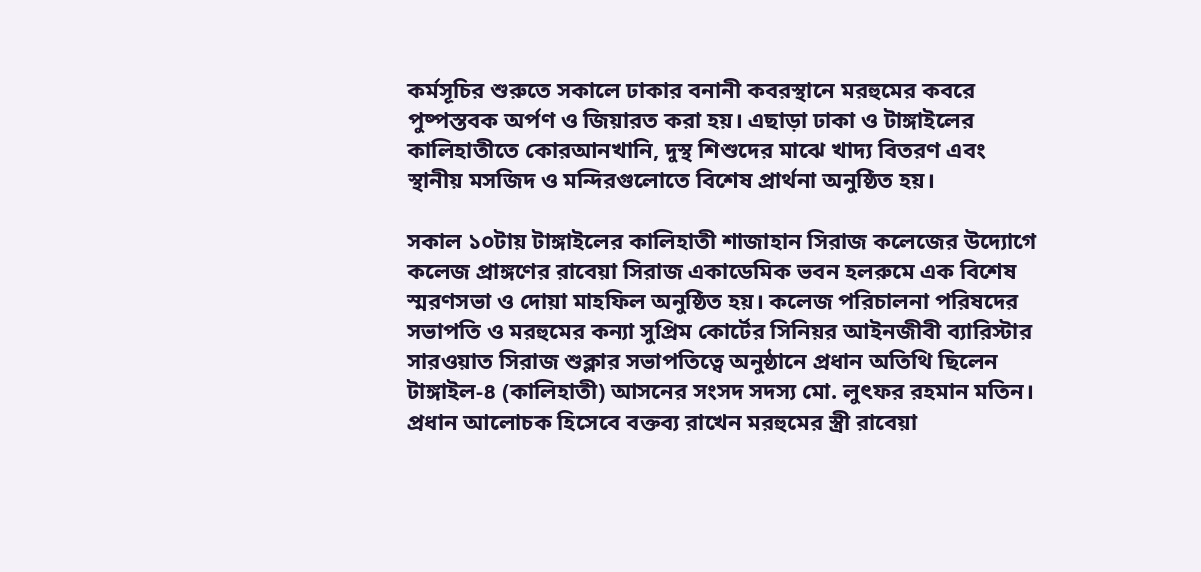কর্মসূচির শুরুতে সকালে ঢাকার বনানী কবরস্থানে মরহুমের কবরে পুষ্পস্তবক অর্পণ ও জিয়ারত করা হয়। এছাড়া ঢাকা ও টাঙ্গাইলের কালিহাতীতে কোরআনখানি, দুস্থ শিশুদের মাঝে খাদ্য বিতরণ এবং স্থানীয় মসজিদ ও মন্দিরগুলোতে বিশেষ প্রার্থনা অনুষ্ঠিত হয়।

সকাল ১০টায় টাঙ্গাইলের কালিহাতী শাজাহান সিরাজ কলেজের উদ্যোগে কলেজ প্রাঙ্গণের রাবেয়া সিরাজ একাডেমিক ভবন হলরুমে এক বিশেষ স্মরণসভা ও দোয়া মাহফিল অনুষ্ঠিত হয়। কলেজ পরিচালনা পরিষদের সভাপতি ও মরহুমের কন্যা সুপ্রিম কোর্টের সিনিয়র আইনজীবী ব্যারিস্টার সারওয়াত সিরাজ শুক্লার সভাপতিত্বে অনুষ্ঠানে প্রধান অতিথি ছিলেন টাঙ্গাইল-৪ (কালিহাতী) আসনের সংসদ সদস্য মো. লুৎফর রহমান মতিন। প্রধান আলোচক হিসেবে বক্তব্য রাখেন মরহুমের স্ত্রী রাবেয়া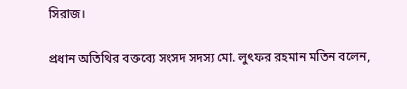সিরাজ।

প্রধান অতিথির বক্তব্যে সংসদ সদস্য মো. লুৎফর রহমান মতিন বলেন,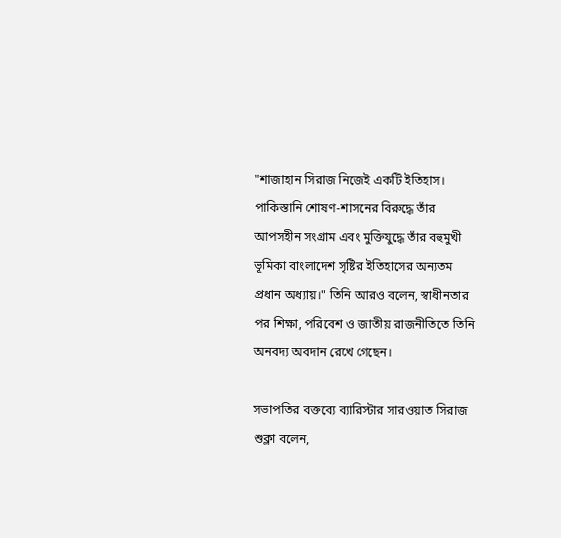"শাজাহান সিরাজ নিজেই একটি ইতিহাস। পাকিস্তানি শোষণ-শাসনের বিরুদ্ধে তাঁর আপসহীন সংগ্রাম এবং মুক্তিযুদ্ধে তাঁর বহুমুখী ভূমিকা বাংলাদেশ সৃষ্টির ইতিহাসের অন্যতম প্রধান অধ্যায়।" তিনি আরও বলেন, স্বাধীনতার পর শিক্ষা, পরিবেশ ও জাতীয় রাজনীতিতে তিনি অনবদ্য অবদান রেখে গেছেন।

সভাপতির বক্তব্যে ব্যারিস্টার সারওয়াত সিরাজ শুক্লা বলেন,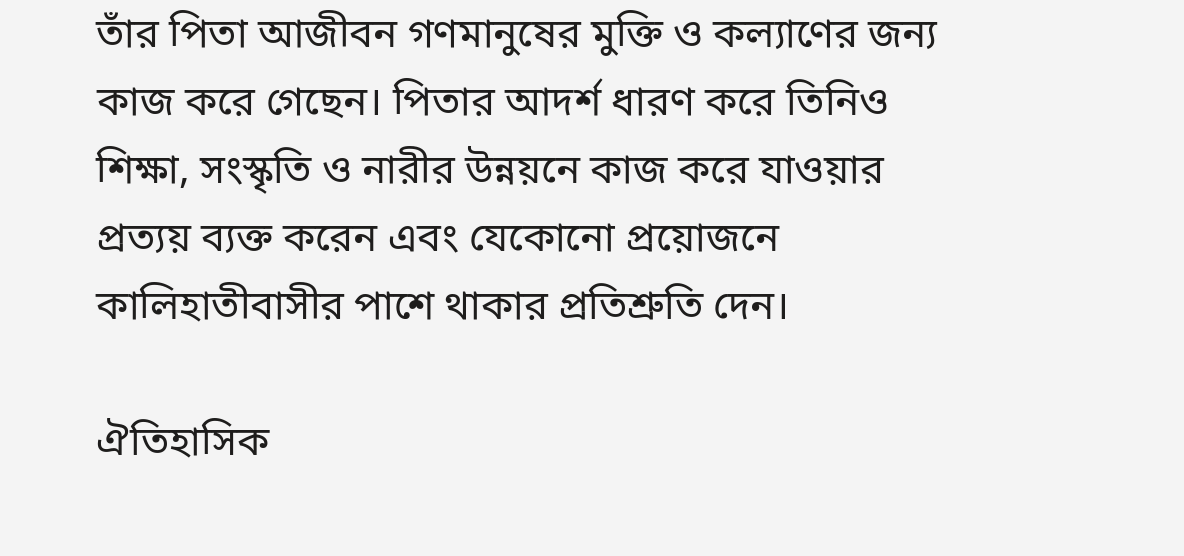তাঁর পিতা আজীবন গণমানুষের মুক্তি ও কল্যাণের জন্য কাজ করে গেছেন। পিতার আদর্শ ধারণ করে তিনিও শিক্ষা, সংস্কৃতি ও নারীর উন্নয়নে কাজ করে যাওয়ার প্রত্যয় ব্যক্ত করেন এবং যেকোনো প্রয়োজনে কালিহাতীবাসীর পাশে থাকার প্রতিশ্রুতি দেন।

ঐতিহাসিক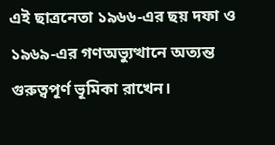এই ছাত্রনেতা ১৯৬৬-এর ছয় দফা ও ১৯৬৯-এর গণঅভ্যুত্থানে অত্যন্ত গুরুত্বপূর্ণ ভূমিকা রাখেন।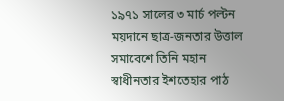১৯৭১ সালের ৩ মার্চ পল্টন ময়দানে ছাত্র-জনতার উত্তাল সমাবেশে তিনি মহান স্বাধীনতার ইশতেহার পাঠ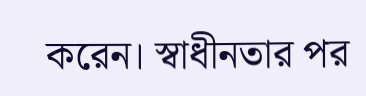করেন। স্বাধীনতার পর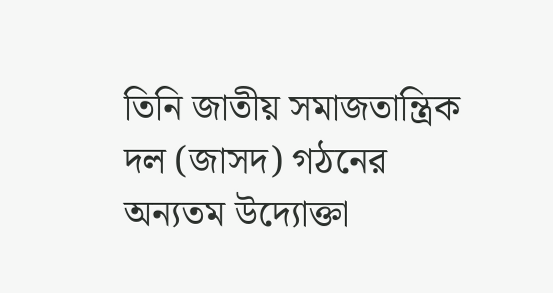তিনি জাতীয় সমাজতান্ত্রিক দল (জাসদ) গঠনের অন্যতম উদ্যোক্তা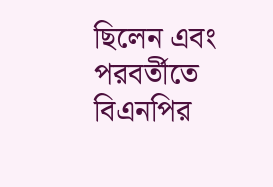ছিলেন এবং পরবর্তীতে বিএনপির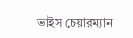ভাইস চেয়ারম্যান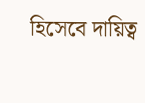হিসেবে দায়িত্ব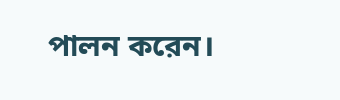পালন করেন।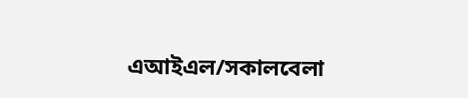এআইএল/সকালবেলা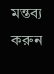মন্তব্য করুন